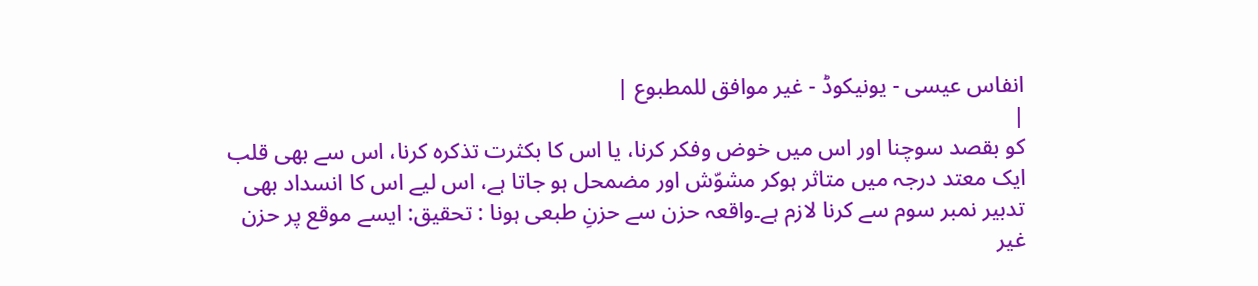انفاس عیسی - یونیکوڈ - غیر موافق للمطبوع |
|
کو بقصد سوچنا اور اس میں خوض وفکر کرنا، یا اس کا بکثرت تذکرہ کرنا، اس سے بھی قلب ایک معتد درجہ میں متاثر ہوکر مشوّش اور مضمحل ہو جاتا ہے، اس لیے اس کا انسداد بھی تدبیر نمبر سوم سے کرنا لازم ہے۔واقعہ حزن سے حزنِ طبعی ہونا : تحقیق: ایسے موقع پر حزن غیر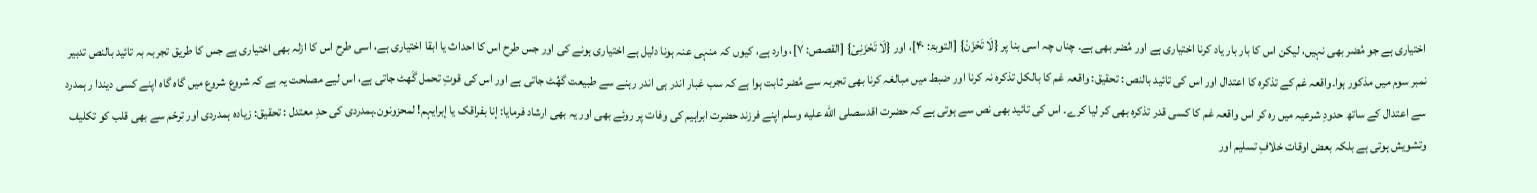اختیاری ہے جو مُضر بھی نہیں، لیکن اس کا بار بار یاد کرنا اختیاری ہے اور مُضر بھی ہے۔ چناں چہ اسی بنا پر {لَا تَحْزَنْ} [التوبۃ: ۴۰]، اور {لَا تَحْزَنِیْ} [القصص: ۷]، وارد ہے، کیوں کہ منہی عنہ ہونا دلیل ہے اختیاری ہونے کی اور جس طرح اس کا احداث یا ابقا اختیاری ہے، اسی طرح اس کا ازلہ بھی اختیاری ہے جس کا طریق تجربہ بہ تائید بالنص تدبیر نمبر سوم میں مذکور ہوا۔واقعہ غم کے تذکرہ کا اعتدال اور اس کی تائید بالنص : تحقیق: واقعہ غم کا بالکل تذکرہ نہ کرنا اور ضبط میں مبالغہ کرنا بھی تجربہ سے مُضر ثابت ہوا ہے کہ سب غبار اندر ہی اندر رہنے سے طبیعت گھُٹ جاتی ہے اور اس کی قوتِ تحمل گَھٹ جاتی ہے، اس لیے مصلحت یہ ہے کہ شروع شروع میں گاہ گاہ اپنے کسی دیندا ر ہمدرد سے اعتدال کے ساتھ حدودِ شرعیہ میں رہ کر اس واقعہ غم کا کسی قدر تذکرہ بھی کر لیا کرے۔ اس کی تائید بھی نص سے ہوتی ہے کہ حضرت اقدسصلى الله عليه وسلم اپنے فرزند حضرت ابراہیم کی وفات پر روئے بھی اور یہ بھی ارشاد فرمایا: إنا بفراقک یا إبرایہم! لمحزونون۔ہمدردی کی حدِ معتدل : تحقیق: زیادہ ہمدردی اور ترحّم سے بھی قلب کو تکلیف وتشویش ہوتی ہے بلکہ بعض اوقات خلافِ تسلیم اور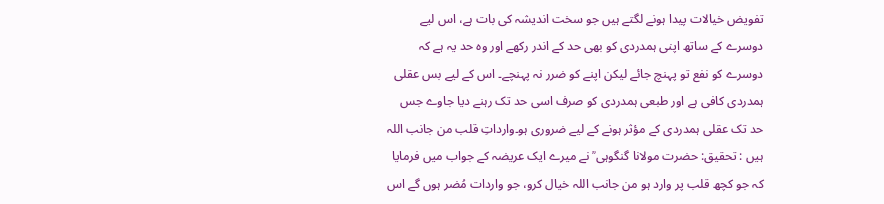تفویض خیالات پیدا ہونے لگتے ہیں جو سخت اندیشہ کی بات ہے، اس لیے دوسرے کے ساتھ اپنی ہمدردی کو بھی حد کے اندر رکھے اور وہ حد یہ ہے کہ دوسرے کو نفع تو پہنچ جائے لیکن اپنے کو ضرر نہ پہنچے۔ اس کے لیے بس عقلی ہمدردی کافی ہے اور طبعی ہمدردی کو صرف اسی حد تک رہنے دیا جاوے جس حد تک عقلی ہمدردی کے مؤثر ہونے کے لیے ضروری ہو۔وارداتِ قلب من جانب اللہ ہیں : تحقیق: حضرت مولانا گنگوہی ؒ نے میرے ایک عریضہ کے جواب میں فرمایا کہ جو کچھ قلب پر وارد ہو من جانب اللہ خیال کرو، جو واردات مُضر ہوں گے اس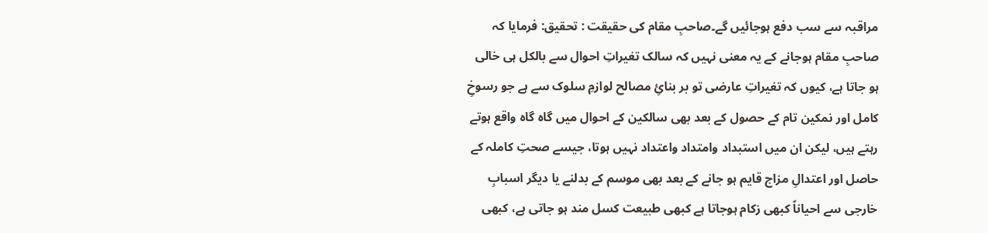مراقبہ سے سب دفع ہوجائیں گے۔صاحبِ مقام کی حقیقت : تحقیق: فرمایا کہ صاحبِ مقام ہوجانے کے یہ معنی نہیں کہ سالک تغیراتِ احوال سے بالکل ہی خالی ہو جاتا ہے، کیوں کہ تغیراتِ عارضی تو بر بنائِ مصالح لوازمِ سلوک سے ہے جو رسوخِ کامل اور نمکین تام کے حصول کے بعد بھی سالکین کے احوال میں گاہ گاہ واقع ہوتے رہتے ہیں، لیکن ان میں استبداد وامتداد واعتداد نہیں ہوتا، جیسے صحتِ کاملہ کے حاصل اور اعتدالِ مزاج قایم ہو جانے کے بعد بھی موسم کے بدلنے یا دیگر اسبابِ خارجی سے احیاناً کبھی زکام ہوجاتا ہے کبھی طبیعت کسل مند ہو جاتی ہے، کبھی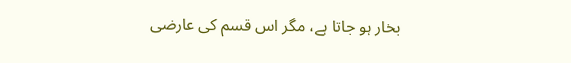بخار ہو جاتا ہے، مگر اس قسم کی عارضی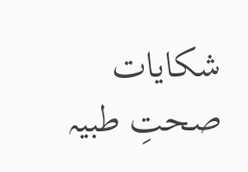شکایات صحتِ طبیہ